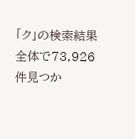「ク」の検索結果
全体で73,926件見つか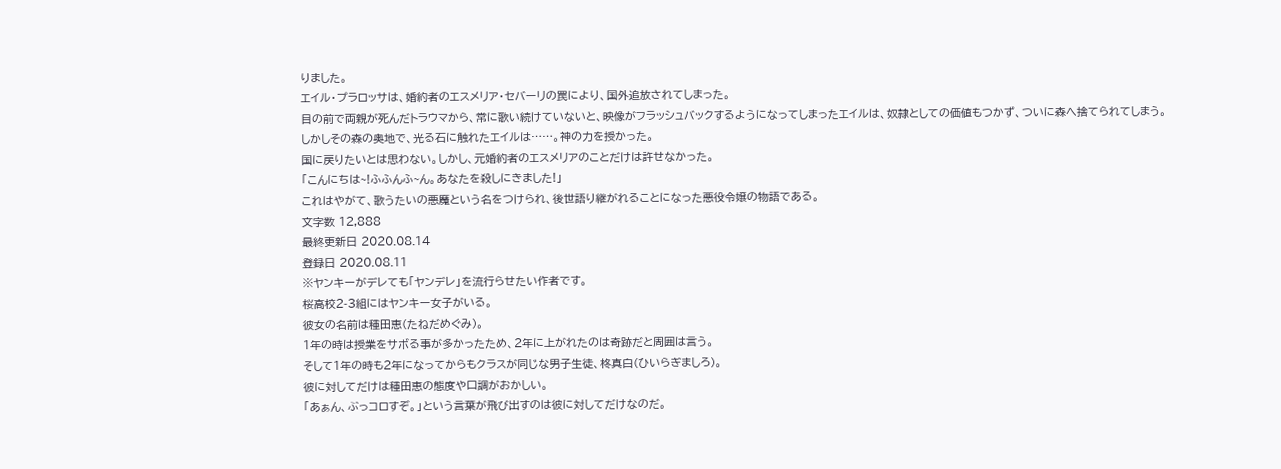りました。
エイル・プラロッサは、婚約者のエスメリア・セバーリの罠により、国外追放されてしまった。
目の前で両親が死んだトラウマから、常に歌い続けていないと、映像がフラッシュバックするようになってしまったエイルは、奴隷としての価値もつかず、ついに森へ捨てられてしまう。
しかしその森の奥地で、光る石に触れたエイルは……。神の力を授かった。
国に戻りたいとは思わない。しかし、元婚約者のエスメリアのことだけは許せなかった。
「こんにちは~!ふふんふ~ん。あなたを殺しにきました!」
これはやがて、歌うたいの悪魔という名をつけられ、後世語り継がれることになった悪役令嬢の物語である。
文字数 12,888
最終更新日 2020.08.14
登録日 2020.08.11
※ヤンキーがデレても「ヤンデレ」を流行らせたい作者です。
桜高校2-3組にはヤンキー女子がいる。
彼女の名前は種田恵(たねだめぐみ)。
1年の時は授業をサボる事が多かったため、2年に上がれたのは奇跡だと周囲は言う。
そして1年の時も2年になってからもクラスが同じな男子生徒、柊真白(ひいらぎましろ)。
彼に対してだけは種田恵の態度や口調がおかしい。
「あぁん、ぶっコロすぞ。」という言葉が飛び出すのは彼に対してだけなのだ。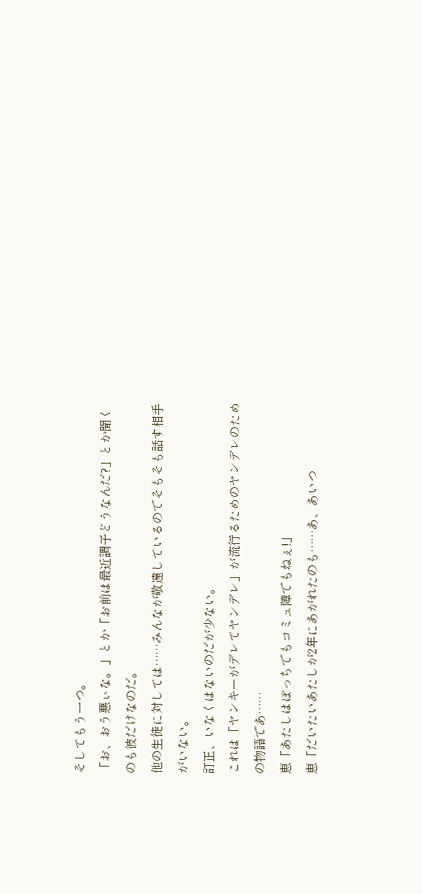そしてもう一つ。
「お、おう悪ぃな。」とか「お前は最近調子どうなんだ?」とか聞くのも彼だけなのだ。
他の生徒に対しては……みんなが敬遠しているのでそもそも話す相手がいない。
訂正、いなくはないのだが少ない。
これは「ヤンキーがデレてヤンデレ」が流行るためのヤンデレのための物語であ……
恵「あたしはぼっちでもコミュ障でもねぇ!」
恵「だいたいあたしが2年にあがれたのも……あ、あいつ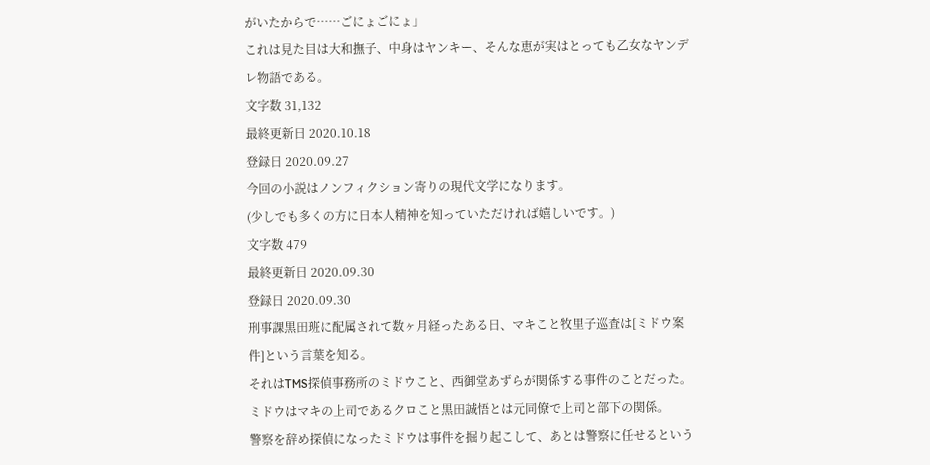がいたからで……ごにょごにょ」
これは見た目は大和撫子、中身はヤンキー、そんな恵が実はとっても乙女なヤンデレ物語である。
文字数 31,132
最終更新日 2020.10.18
登録日 2020.09.27
今回の小説はノンフィクション寄りの現代文学になります。
(少しでも多くの方に日本人精神を知っていただければ嬉しいです。)
文字数 479
最終更新日 2020.09.30
登録日 2020.09.30
刑事課黒田班に配属されて数ヶ月経ったある日、マキこと牧里子巡査は[ミドウ案件]という言葉を知る。
それはTMS探偵事務所のミドウこと、西御堂あずらが関係する事件のことだった。
ミドウはマキの上司であるクロこと黒田誠悟とは元同僚で上司と部下の関係。
警察を辞め探偵になったミドウは事件を掘り起こして、あとは警察に任せるという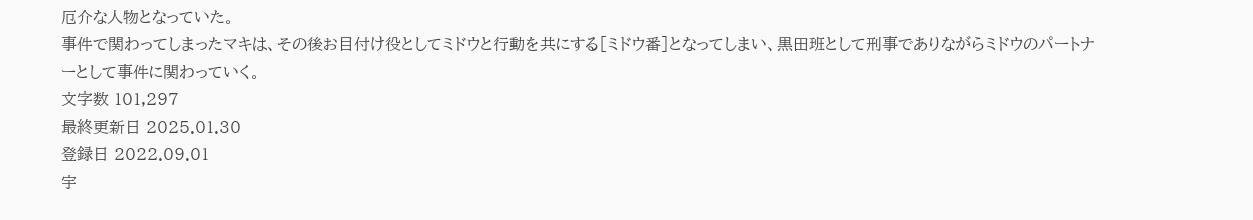厄介な人物となっていた。
事件で関わってしまったマキは、その後お目付け役としてミドウと行動を共にする[ミドウ番]となってしまい、黒田班として刑事でありながらミドウのパートナーとして事件に関わっていく。
文字数 101,297
最終更新日 2025.01.30
登録日 2022.09.01
宇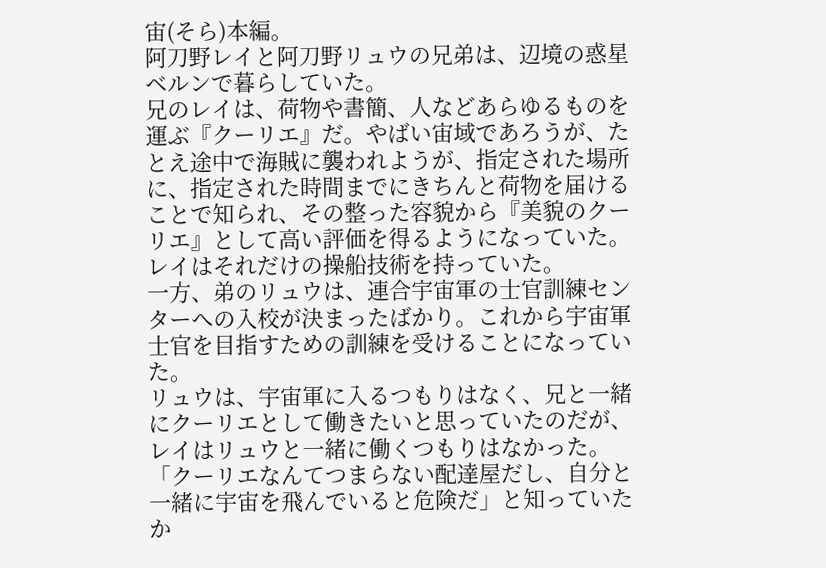宙(そら)本編。
阿刀野レイと阿刀野リュウの兄弟は、辺境の惑星ベルンで暮らしていた。
兄のレイは、荷物や書簡、人などあらゆるものを運ぶ『クーリエ』だ。やばい宙域であろうが、たとえ途中で海賊に襲われようが、指定された場所に、指定された時間までにきちんと荷物を届けることで知られ、その整った容貌から『美貌のクーリエ』として高い評価を得るようになっていた。
レイはそれだけの操船技術を持っていた。
一方、弟のリュウは、連合宇宙軍の士官訓練センターへの入校が決まったばかり。これから宇宙軍士官を目指すための訓練を受けることになっていた。
リュウは、宇宙軍に入るつもりはなく、兄と一緒にクーリエとして働きたいと思っていたのだが、レイはリュウと一緒に働くつもりはなかった。
「クーリエなんてつまらない配達屋だし、自分と一緒に宇宙を飛んでいると危険だ」と知っていたか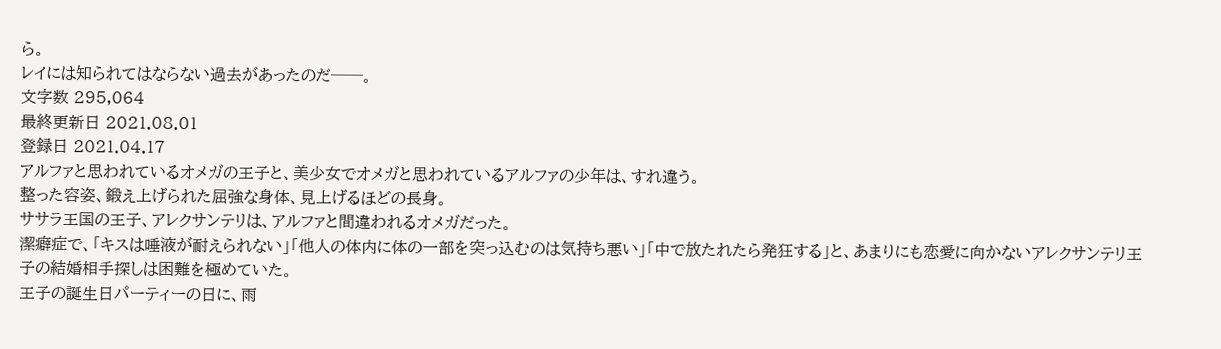ら。
レイには知られてはならない過去があったのだ──。
文字数 295,064
最終更新日 2021.08.01
登録日 2021.04.17
アルファと思われているオメガの王子と、美少女でオメガと思われているアルファの少年は、すれ違う。
整った容姿、鍛え上げられた屈強な身体、見上げるほどの長身。
ササラ王国の王子、アレクサンテリは、アルファと間違われるオメガだった。
潔癖症で、「キスは唾液が耐えられない」「他人の体内に体の一部を突っ込むのは気持ち悪い」「中で放たれたら発狂する」と、あまりにも恋愛に向かないアレクサンテリ王子の結婚相手探しは困難を極めていた。
王子の誕生日パーティーの日に、雨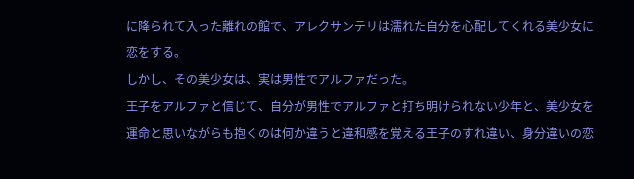に降られて入った離れの館で、アレクサンテリは濡れた自分を心配してくれる美少女に恋をする。
しかし、その美少女は、実は男性でアルファだった。
王子をアルファと信じて、自分が男性でアルファと打ち明けられない少年と、美少女を運命と思いながらも抱くのは何か違うと違和感を覚える王子のすれ違い、身分違いの恋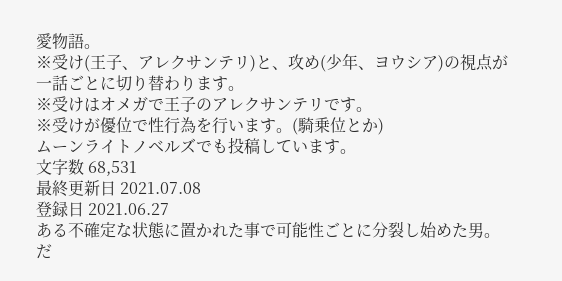愛物語。
※受け(王子、アレクサンテリ)と、攻め(少年、ヨウシア)の視点が一話ごとに切り替わります。
※受けはオメガで王子のアレクサンテリです。
※受けが優位で性行為を行います。(騎乗位とか)
ムーンライトノベルズでも投稿しています。
文字数 68,531
最終更新日 2021.07.08
登録日 2021.06.27
ある不確定な状態に置かれた事で可能性ごとに分裂し始めた男。
だ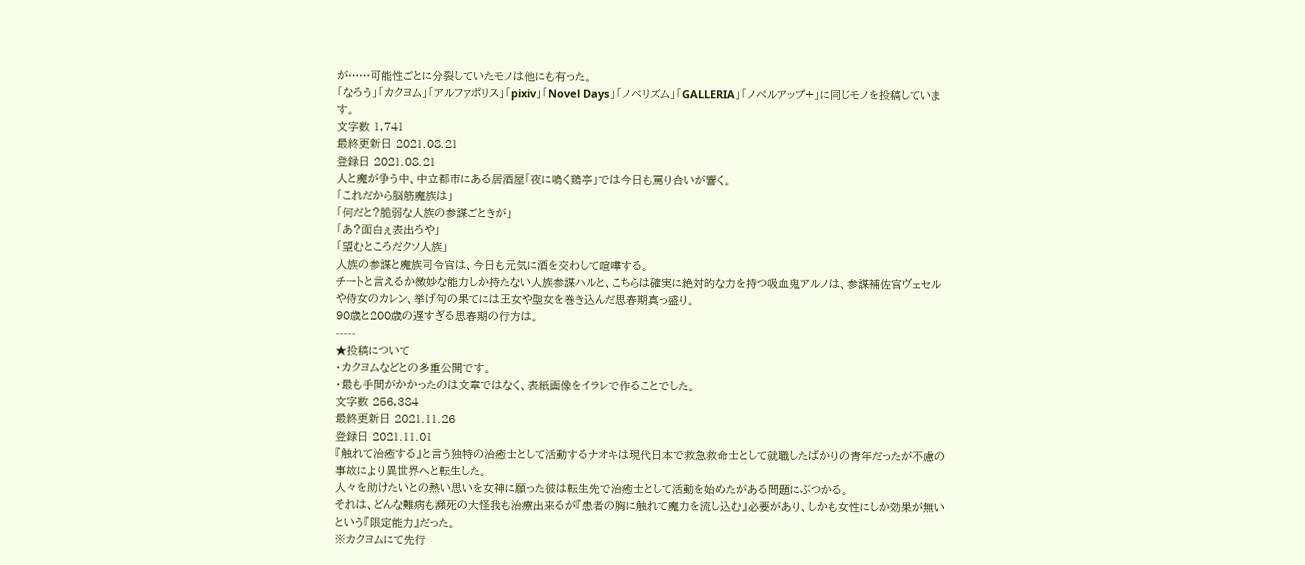が……可能性ごとに分裂していたモノは他にも有った。
「なろう」「カクヨム」「アルファポリス」「pixiv」「Novel Days」「ノベリズム」「GALLERIA」「ノベルアップ+」に同じモノを投稿しています。
文字数 1,741
最終更新日 2021.08.21
登録日 2021.08.21
人と魔が争う中、中立都市にある居酒屋「夜に鳴く鶏亭」では今日も罵り合いが響く。
「これだから脳筋魔族は」
「何だと?脆弱な人族の参謀ごときが」
「あ?面白ぇ表出ろや」
「望むところだクソ人族」
人族の参謀と魔族司令官は、今日も元気に酒を交わして喧嘩する。
チートと言えるか微妙な能力しか持たない人族参謀ハルと、こちらは確実に絶対的な力を持つ吸血鬼アルノは、参謀補佐官ヴェセルや侍女のカレン、挙げ句の果てには王女や聖女を巻き込んだ思春期真っ盛り。
90歳と200歳の遅すぎる思春期の行方は。
-----
★投稿について
・カクヨムなどとの多重公開です。
・最も手間がかかったのは文章ではなく、表紙画像をイラレで作ることでした。
文字数 256,384
最終更新日 2021.11.26
登録日 2021.11.01
『触れて治癒する』と言う独特の治癒士として活動するナオキは現代日本で救急救命士として就職したばかりの青年だったが不慮の事故により異世界へと転生した。
人々を助けたいとの熱い思いを女神に願った彼は転生先で治癒士として活動を始めたがある問題にぶつかる。
それは、どんな難病も瀕死の大怪我も治療出来るが『患者の胸に触れて魔力を流し込む』必要があり、しかも女性にしか効果が無いという『限定能力』だった。
※カクヨムにて先行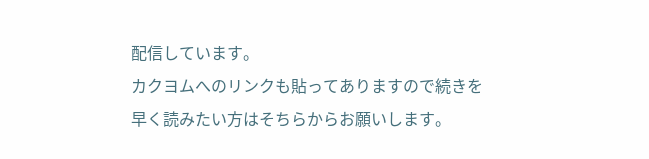配信しています。
カクヨムへのリンクも貼ってありますので続きを早く読みたい方はそちらからお願いします。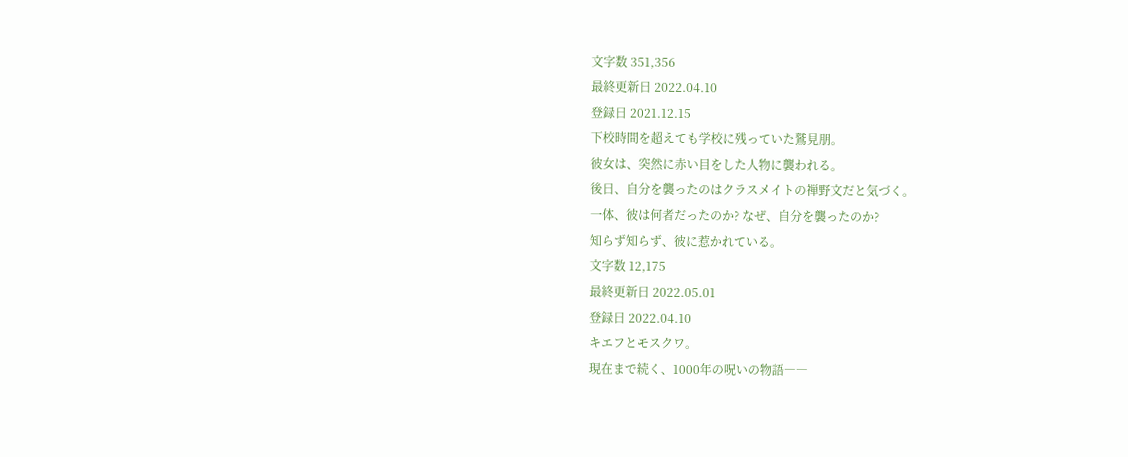文字数 351,356
最終更新日 2022.04.10
登録日 2021.12.15
下校時間を超えても学校に残っていた鷲見朋。
彼女は、突然に赤い目をした人物に襲われる。
後日、自分を襲ったのはクラスメイトの禅野文だと気づく。
一体、彼は何者だったのか? なぜ、自分を襲ったのか?
知らず知らず、彼に惹かれている。
文字数 12,175
最終更新日 2022.05.01
登録日 2022.04.10
キエフとモスクワ。
現在まで続く、1000年の呪いの物語――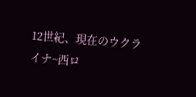12世紀、現在のウクライナ~西ロ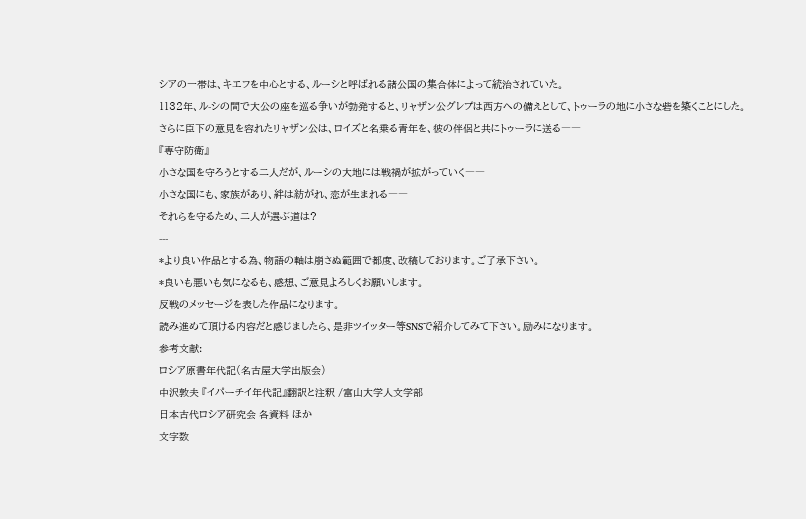シアの一帯は、キエフを中心とする、ルーシと呼ばれる諸公国の集合体によって統治されていた。
1132年、ル-シの間で大公の座を巡る争いが勃発すると、リャザン公グレプは西方への備えとして、トゥーラの地に小さな砦を築くことにした。
さらに臣下の意見を容れたリャザン公は、ロイズと名乗る青年を、彼の伴侶と共にトゥーラに送る――
『専守防衛』
小さな国を守ろうとする二人だが、ルーシの大地には戦禍が拡がっていく――
小さな国にも、家族があり、絆は紡がれ、恋が生まれる――
それらを守るため、二人が選ぶ道は?
---
*より良い作品とする為、物語の軸は崩さぬ範囲で都度、改稿しております。ご了承下さい。
*良いも悪いも気になるも、感想、ご意見よろしくお願いします。
反戦のメッセージを表した作品になります。
読み進めて頂ける内容だと感じましたら、是非ツイッター等SNSで紹介してみて下さい。励みになります。
参考文献:
ロシア原書年代記(名古屋大学出版会)
中沢敦夫 『イパーチイ年代記』翻訳と注釈 /富山大学人文学部
日本古代ロシア研究会 各資料 ほか
文字数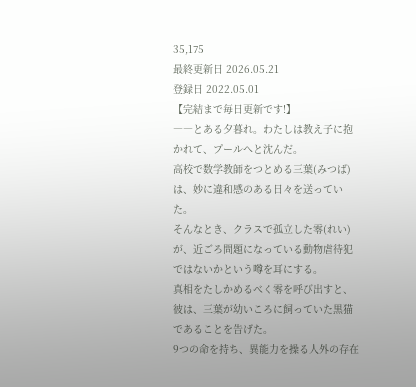35,175
最終更新日 2026.05.21
登録日 2022.05.01
【完結まで毎日更新です!】
――とある夕暮れ。わたしは教え子に抱かれて、プールへと沈んだ。
高校で数学教師をつとめる三葉(みつば)は、妙に違和感のある日々を送っていた。
そんなとき、クラスで孤立した零(れい)が、近ごろ問題になっている動物虐待犯ではないかという噂を耳にする。
真相をたしかめるべく零を呼び出すと、彼は、三葉が幼いころに飼っていた黒猫であることを告げた。
9つの命を持ち、異能力を操る人外の存在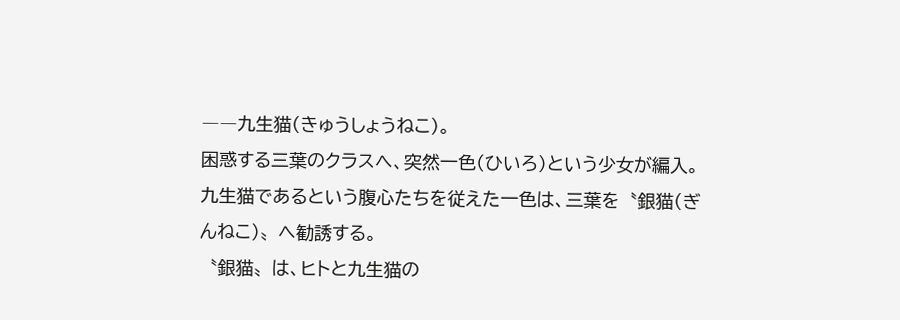――九生猫(きゅうしょうねこ)。
困惑する三葉のクラスへ、突然一色(ひいろ)という少女が編入。
九生猫であるという腹心たちを従えた一色は、三葉を〝銀猫(ぎんねこ)〟へ勧誘する。
〝銀猫〟は、ヒトと九生猫の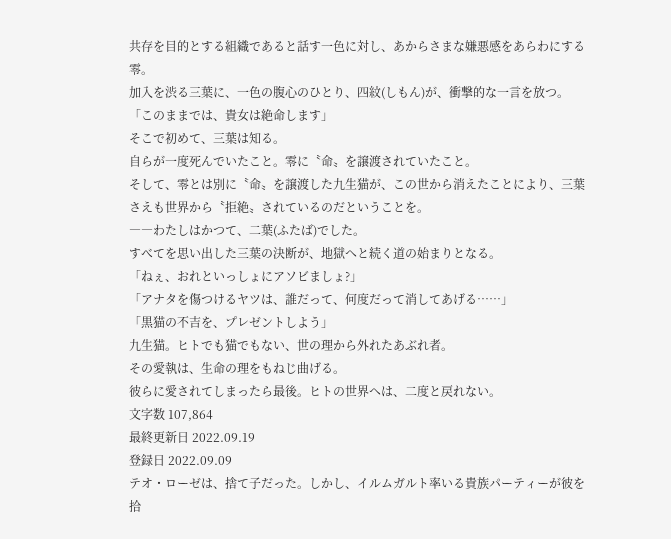共存を目的とする組織であると話す一色に対し、あからさまな嫌悪感をあらわにする零。
加入を渋る三葉に、一色の腹心のひとり、四紋(しもん)が、衝撃的な一言を放つ。
「このままでは、貴女は絶命します」
そこで初めて、三葉は知る。
自らが一度死んでいたこと。零に〝命〟を譲渡されていたこと。
そして、零とは別に〝命〟を譲渡した九生猫が、この世から消えたことにより、三葉さえも世界から〝拒絶〟されているのだということを。
――わたしはかつて、二葉(ふたば)でした。
すべてを思い出した三葉の決断が、地獄へと続く道の始まりとなる。
「ねぇ、おれといっしょにアソビましょ?」
「アナタを傷つけるヤツは、誰だって、何度だって消してあげる……」
「黒猫の不吉を、プレゼントしよう」
九生猫。ヒトでも猫でもない、世の理から外れたあぶれ者。
その愛執は、生命の理をもねじ曲げる。
彼らに愛されてしまったら最後。ヒトの世界へは、二度と戻れない。
文字数 107,864
最終更新日 2022.09.19
登録日 2022.09.09
テオ・ローゼは、捨て子だった。しかし、イルムガルト率いる貴族パーティーが彼を拾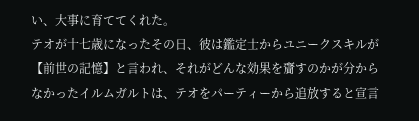い、大事に育ててくれた。
テオが十七歳になったその日、彼は鑑定士からユニークスキルが【前世の記憶】と言われ、それがどんな効果を齎すのかが分からなかったイルムガルトは、テオをパーティーから追放すると宣言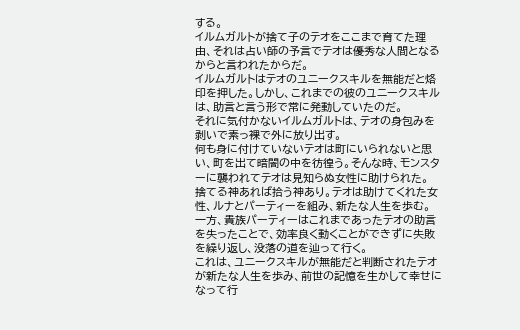する。
イルムガルトが捨て子のテオをここまで育てた理由、それは占い師の予言でテオは優秀な人間となるからと言われたからだ。
イルムガルトはテオのユニークスキルを無能だと烙印を押した。しかし、これまでの彼のユニークスキルは、助言と言う形で常に発動していたのだ。
それに気付かないイルムガルトは、テオの身包みを剥いで素っ裸で外に放り出す。
何も身に付けていないテオは町にいられないと思い、町を出て暗闇の中を彷徨う。そんな時、モンスターに襲われてテオは見知らぬ女性に助けられた。
捨てる神あれば拾う神あり。テオは助けてくれた女性、ルナとパーティーを組み、新たな人生を歩む。
一方、貴族パーティーはこれまであったテオの助言を失ったことで、効率良く動くことができずに失敗を繰り返し、没落の道を辿って行く。
これは、ユニークスキルが無能だと判断されたテオが新たな人生を歩み、前世の記憶を生かして幸せになって行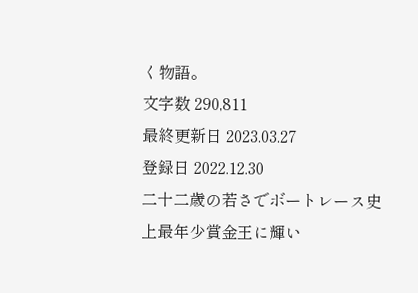く物語。
文字数 290,811
最終更新日 2023.03.27
登録日 2022.12.30
二十二歳の若さでボートレース史上最年少賞金王に輝い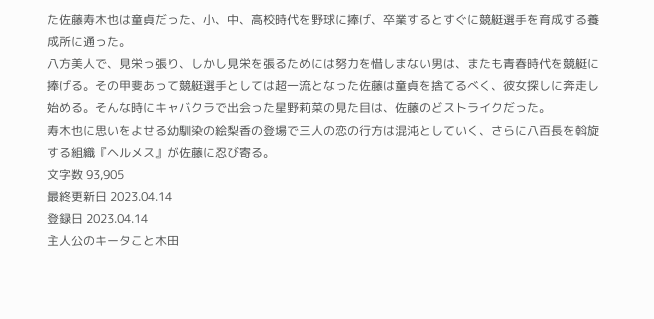た佐藤寿木也は童貞だった、小、中、高校時代を野球に捧げ、卒業するとすぐに競艇選手を育成する養成所に通った。
八方美人で、見栄っ張り、しかし見栄を張るためには努力を惜しまない男は、またも青春時代を競艇に捧げる。その甲斐あって競艇選手としては超一流となった佐藤は童貞を捨てるべく、彼女探しに奔走し始める。そんな時にキャバクラで出会った星野莉菜の見た目は、佐藤のどストライクだった。
寿木也に思いをよせる幼馴染の絵梨香の登場で三人の恋の行方は混沌としていく、さらに八百長を斡旋する組織『ヘルメス』が佐藤に忍び寄る。
文字数 93,905
最終更新日 2023.04.14
登録日 2023.04.14
主人公のキータこと木田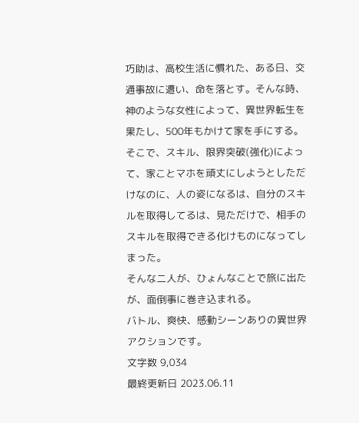巧助は、高校生活に慣れた、ある日、交通事故に遭い、命を落とす。そんな時、神のような女性によって、異世界転生を果たし、500年もかけて家を手にする。そこで、スキル、限界突破(強化)によって、家ことマホを頑丈にしようとしただけなのに、人の姿になるは、自分のスキルを取得してるは、見ただけで、相手のスキルを取得できる化けものになってしまった。
そんな二人が、ひょんなことで旅に出たが、面倒事に巻き込まれる。
バトル、爽快、感動シーンありの異世界アクションです。
文字数 9,034
最終更新日 2023.06.11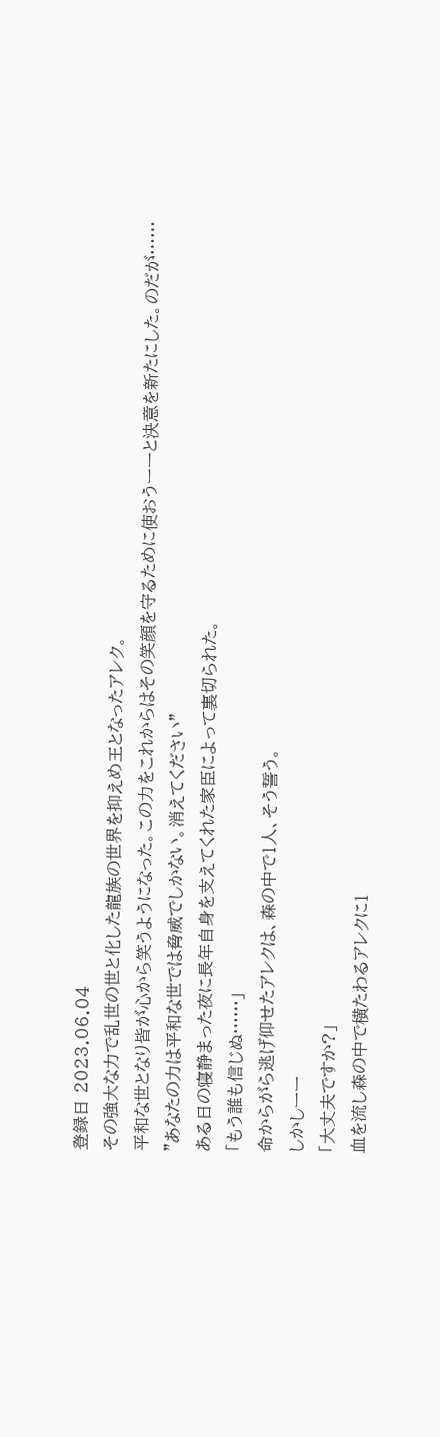登録日 2023.06.04
その強大な力で乱世の世と化した龍族の世界を抑えめ王となったアレク。
平和な世となり皆が心から笑うようになった。この力をこれからはその笑顔を守るために使おうーーと決意を新たにした。のだが……
"あなたの力は平和な世では脅威でしかない。消えてください"
ある日の寝静まった夜に長年自身を支えてくれた家臣によって裏切られた。
「もう誰も信じぬ……」
命からがら逃げ仰せたアレクは、森の中で1人、そう誓う。
しかしーー
「大丈夫ですか?」
血を流し森の中で横たわるアレクに1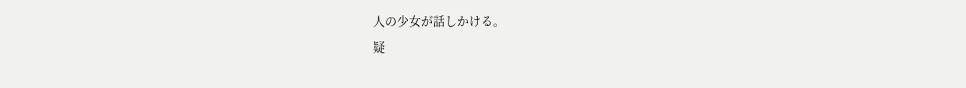人の少女が話しかける。
疑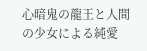心暗鬼の龍王と人間の少女による純愛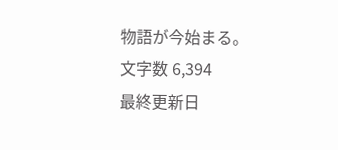物語が今始まる。
文字数 6,394
最終更新日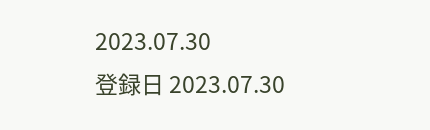2023.07.30
登録日 2023.07.30